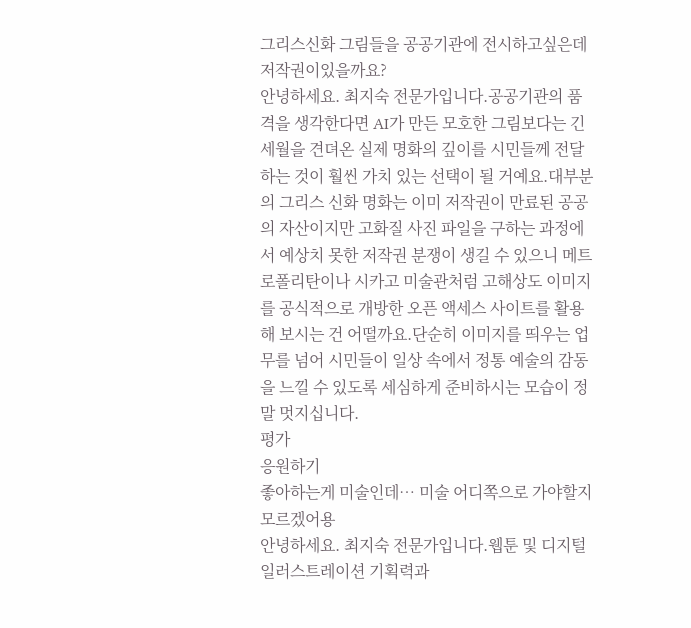그리스신화 그림들을 공공기관에 전시하고싶은데 저작권이있을까요?
안녕하세요. 최지숙 전문가입니다.공공기관의 품격을 생각한다면 AI가 만든 모호한 그림보다는 긴 세월을 견뎌온 실제 명화의 깊이를 시민들께 전달하는 것이 훨씬 가치 있는 선택이 될 거예요.대부분의 그리스 신화 명화는 이미 저작권이 만료된 공공의 자산이지만 고화질 사진 파일을 구하는 과정에서 예상치 못한 저작권 분쟁이 생길 수 있으니 메트로폴리탄이나 시카고 미술관처럼 고해상도 이미지를 공식적으로 개방한 오픈 액세스 사이트를 활용해 보시는 건 어떨까요.단순히 이미지를 띄우는 업무를 넘어 시민들이 일상 속에서 정통 예술의 감동을 느낄 수 있도록 세심하게 준비하시는 모습이 정말 멋지십니다.
평가
응원하기
좋아하는게 미술인데… 미술 어디쪽으로 가야할지 모르겠어용
안녕하세요. 최지숙 전문가입니다.웹툰 및 디지털 일러스트레이션 기획력과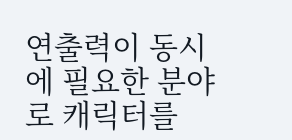연출력이 동시에 필요한 분야로 캐릭터를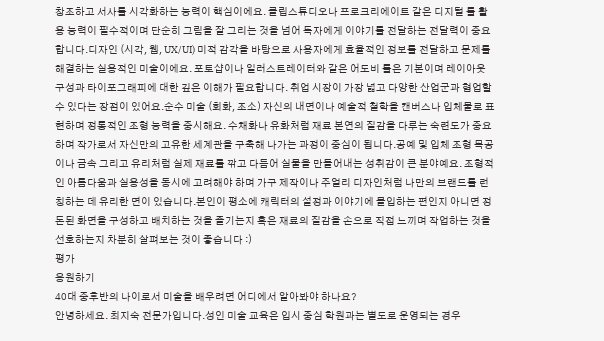창조하고 서사를 시각화하는 능력이 핵심이에요. 클립스튜디오나 프로크리에이트 같은 디지털 툴 활용 능력이 필수적이며 단순히 그림을 잘 그리는 것을 넘어 독자에게 이야기를 전달하는 전달력이 중요합니다.디자인 (시각, 웹, UX/UI) 미적 감각을 바탕으로 사용자에게 효율적인 정보를 전달하고 문제를 해결하는 실용적인 미술이에요. 포토샵이나 일러스트레이터와 같은 어도비 툴은 기본이며 레이아웃 구성과 타이포그래피에 대한 깊은 이해가 필요합니다. 취업 시장이 가장 넓고 다양한 산업군과 협업할 수 있다는 장점이 있어요.순수 미술 (회화, 조소) 자신의 내면이나 예술적 철학을 캔버스나 입체물로 표현하며 정통적인 조형 능력을 중시해요. 수채화나 유화처럼 재료 본연의 질감을 다루는 숙련도가 중요하며 작가로서 자신만의 고유한 세계관을 구축해 나가는 과정이 중심이 됩니다.공예 및 입체 조형 목공이나 금속 그리고 유리처럼 실제 재료를 깎고 다듬어 실물을 만들어내는 성취감이 큰 분야예요. 조형적인 아름다움과 실용성을 동시에 고려해야 하며 가구 제작이나 주얼리 디자인처럼 나만의 브랜드를 런칭하는 데 유리한 면이 있습니다.본인이 평소에 캐릭터의 설정과 이야기에 몰입하는 편인지 아니면 정돈된 화면을 구성하고 배치하는 것을 즐기는지 혹은 재료의 질감을 손으로 직접 느끼며 작업하는 것을 선호하는지 차분히 살펴보는 것이 좋습니다 :)
평가
응원하기
40대 중후반의 나이로서 미술을 배우려면 어디에서 알아봐야 하나요?
안녕하세요. 최지숙 전문가입니다.성인 미술 교육은 입시 중심 학원과는 별도로 운영되는 경우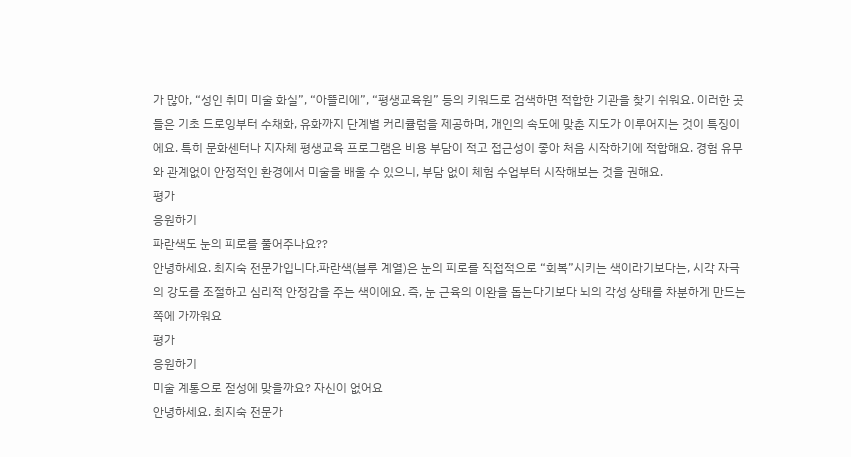가 많아, “성인 취미 미술 화실”, “아뜰리에”, “평생교육원” 등의 키워드로 검색하면 적합한 기관을 찾기 쉬워요. 이러한 곳들은 기초 드로잉부터 수채화, 유화까지 단계별 커리큘럼을 제공하며, 개인의 속도에 맞춘 지도가 이루어지는 것이 특징이에요. 특히 문화센터나 지자체 평생교육 프로그램은 비용 부담이 적고 접근성이 좋아 처음 시작하기에 적합해요. 경험 유무와 관계없이 안정적인 환경에서 미술을 배울 수 있으니, 부담 없이 체험 수업부터 시작해보는 것을 권해요.
평가
응원하기
파란색도 눈의 피로를 풀어주나요??
안녕하세요. 최지숙 전문가입니다.파란색(블루 계열)은 눈의 피로를 직접적으로 “회복”시키는 색이라기보다는, 시각 자극의 강도를 조절하고 심리적 안정감을 주는 색이에요. 즉, 눈 근육의 이완을 돕는다기보다 뇌의 각성 상태를 차분하게 만드는 쪽에 가까워요
평가
응원하기
미술 계통으로 젇성에 맞을까요? 자신이 없어요
안녕하세요. 최지숙 전문가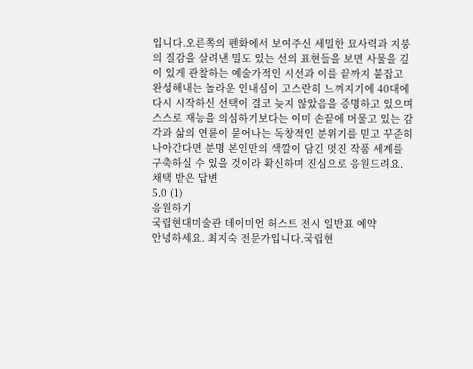입니다.오른쪽의 펜화에서 보여주신 세밀한 묘사력과 지붕의 질감을 살려낸 밀도 있는 선의 표현들을 보면 사물을 깊이 있게 관찰하는 예술가적인 시선과 이를 끝까지 붙잡고 완성해내는 놀라운 인내심이 고스란히 느껴지기에 40대에 다시 시작하신 선택이 결코 늦지 않았음을 증명하고 있으며 스스로 재능을 의심하기보다는 이미 손끝에 머물고 있는 감각과 삶의 연륜이 묻어나는 독창적인 분위기를 믿고 꾸준히 나아간다면 분명 본인만의 색깔이 담긴 멋진 작품 세계를 구축하실 수 있을 것이라 확신하며 진심으로 응원드려요.
채택 받은 답변
5.0 (1)
응원하기
국립현대미술관 데이미언 허스트 전시 일반표 예약
안녕하세요. 최지숙 전문가입니다.국립현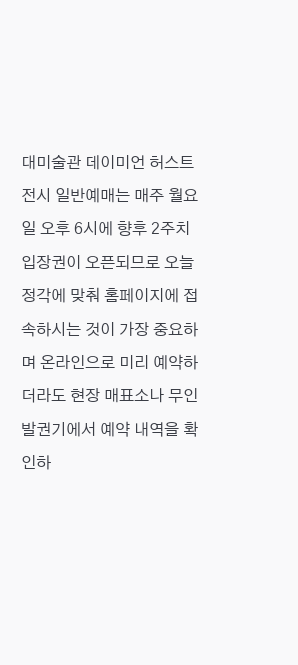대미술관 데이미언 허스트 전시 일반예매는 매주 월요일 오후 6시에 향후 2주치 입장권이 오픈되므로 오늘 정각에 맞춰 홈페이지에 접속하시는 것이 가장 중요하며 온라인으로 미리 예약하더라도 현장 매표소나 무인 발권기에서 예약 내역을 확인하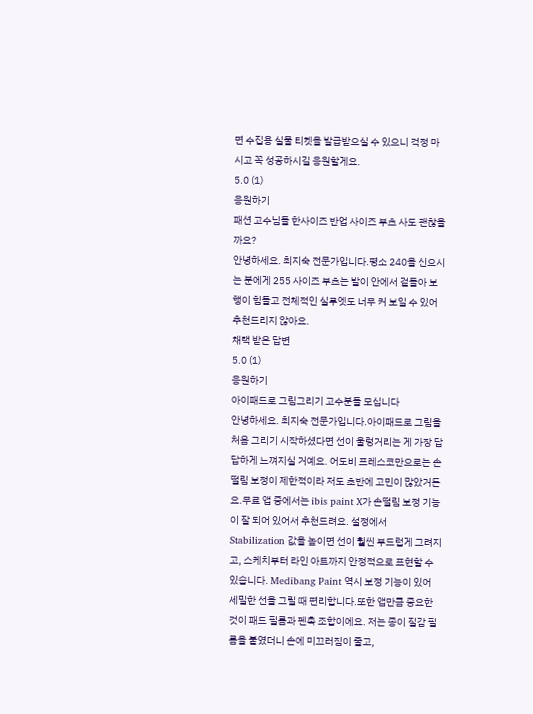면 수집용 실물 티켓을 발급받으실 수 있으니 걱정 마시고 꼭 성공하시길 응원할게요.
5.0 (1)
응원하기
패션 고수님들 한사이즈 반업 사이즈 부츠 사도 괜찮을까요?
안녕하세요. 최지숙 전문가입니다.평소 240을 신으시는 분에게 255 사이즈 부츠는 발이 안에서 겉돌아 보행이 힘들고 전체적인 실루엣도 너무 커 보일 수 있어 추천드리지 않아요.
채택 받은 답변
5.0 (1)
응원하기
아이패드로 그림그리기 고수분들 모십니다
안녕하세요. 최지숙 전문가입니다.아이패드로 그림을 처음 그리기 시작하셨다면 선이 울렁거리는 게 가장 답답하게 느껴지실 거예요. 어도비 프레스코만으로는 손떨림 보정이 제한적이라 저도 초반에 고민이 많았거든요.무료 앱 중에서는 ibis paint X가 손떨림 보정 기능이 잘 되어 있어서 추천드려요. 설정에서 Stabilization 값을 높이면 선이 훨씬 부드럽게 그려지고, 스케치부터 라인 아트까지 안정적으로 표현할 수 있습니다. Medibang Paint 역시 보정 기능이 있어 세밀한 선을 그릴 때 편리합니다.또한 앱만큼 중요한 것이 패드 필름과 펜촉 조합이에요. 저는 종이 질감 필름을 붙였더니 손에 미끄러짐이 줄고,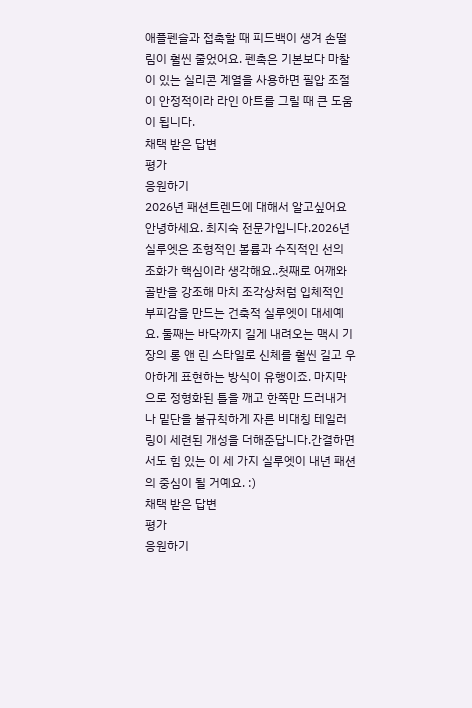애플펜슬과 접촉할 때 피드백이 생겨 손떨림이 훨씬 줄었어요. 펜촉은 기본보다 마찰이 있는 실리콘 계열을 사용하면 필압 조절이 안정적이라 라인 아트를 그릴 때 큰 도움이 됩니다.
채택 받은 답변
평가
응원하기
2026년 패션트렌드에 대해서 알고싶어요
안녕하세요. 최지숙 전문가입니다.2026년 실루엣은 조형적인 볼륨과 수직적인 선의 조화가 핵심이라 생각해요..첫째로 어깨와 골반을 강조해 마치 조각상처럼 입체적인 부피감을 만드는 건축적 실루엣이 대세예요. 둘째는 바닥까지 길게 내려오는 맥시 기장의 롱 앤 린 스타일로 신체를 훨씬 길고 우아하게 표현하는 방식이 유행이죠. 마지막으로 정형화된 틀을 깨고 한쪽만 드러내거나 밑단을 불규칙하게 자른 비대칭 테일러링이 세련된 개성을 더해준답니다.간결하면서도 힘 있는 이 세 가지 실루엣이 내년 패션의 중심이 될 거예요. :)
채택 받은 답변
평가
응원하기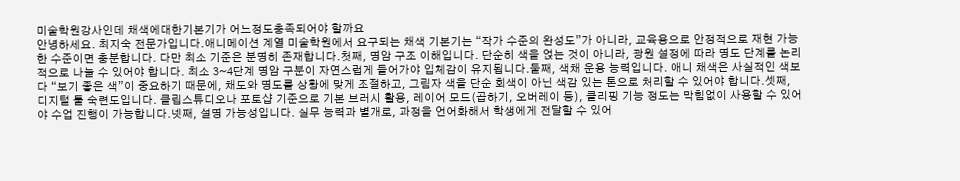미술학원강사인데 채색에대한기본기가 어느정도충족되어야 할까요
안녕하세요. 최지숙 전문가입니다.애니메이션 계열 미술학원에서 요구되는 채색 기본기는 “작가 수준의 완성도”가 아니라, 교육용으로 안정적으로 재현 가능한 수준이면 충분합니다. 다만 최소 기준은 분명히 존재합니다.첫째, 명암 구조 이해입니다. 단순히 색을 얹는 것이 아니라, 광원 설정에 따라 명도 단계를 논리적으로 나눌 수 있어야 합니다. 최소 3~4단계 명암 구분이 자연스럽게 들어가야 입체감이 유지됩니다.둘째, 색채 운용 능력입니다. 애니 채색은 사실적인 색보다 “보기 좋은 색”이 중요하기 때문에, 채도와 명도를 상황에 맞게 조절하고, 그림자 색을 단순 회색이 아닌 색감 있는 톤으로 처리할 수 있어야 합니다.셋째, 디지털 툴 숙련도입니다. 클립스튜디오나 포토샵 기준으로 기본 브러시 활용, 레이어 모드(곱하기, 오버레이 등), 클리핑 기능 정도는 막힘없이 사용할 수 있어야 수업 진행이 가능합니다.넷째, 설명 가능성입니다. 실무 능력과 별개로, 과정을 언어화해서 학생에게 전달할 수 있어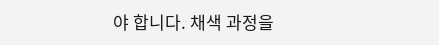야 합니다. 채색 과정을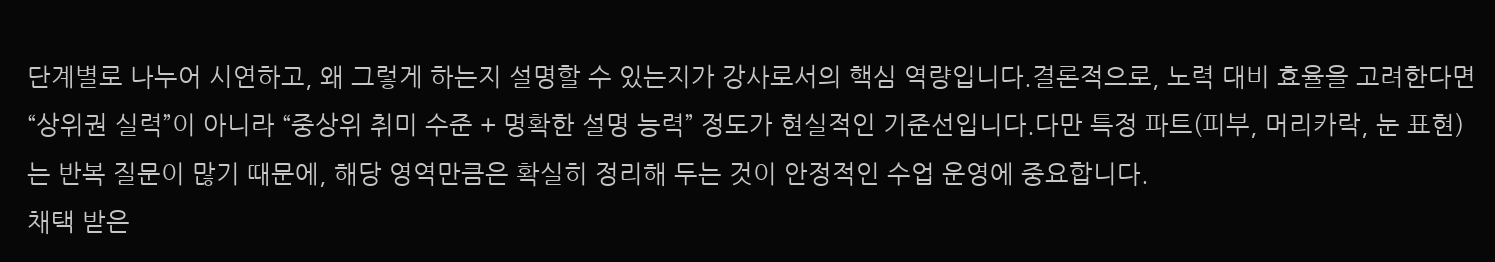단계별로 나누어 시연하고, 왜 그렇게 하는지 설명할 수 있는지가 강사로서의 핵심 역량입니다.결론적으로, 노력 대비 효율을 고려한다면“상위권 실력”이 아니라 “중상위 취미 수준 + 명확한 설명 능력” 정도가 현실적인 기준선입니다.다만 특정 파트(피부, 머리카락, 눈 표현)는 반복 질문이 많기 때문에, 해당 영역만큼은 확실히 정리해 두는 것이 안정적인 수업 운영에 중요합니다.
채택 받은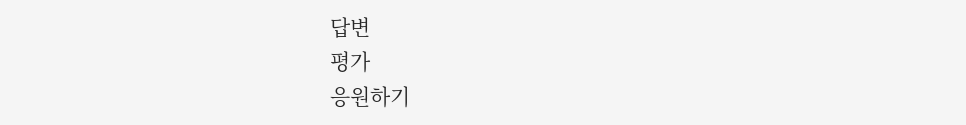답변
평가
응원하기